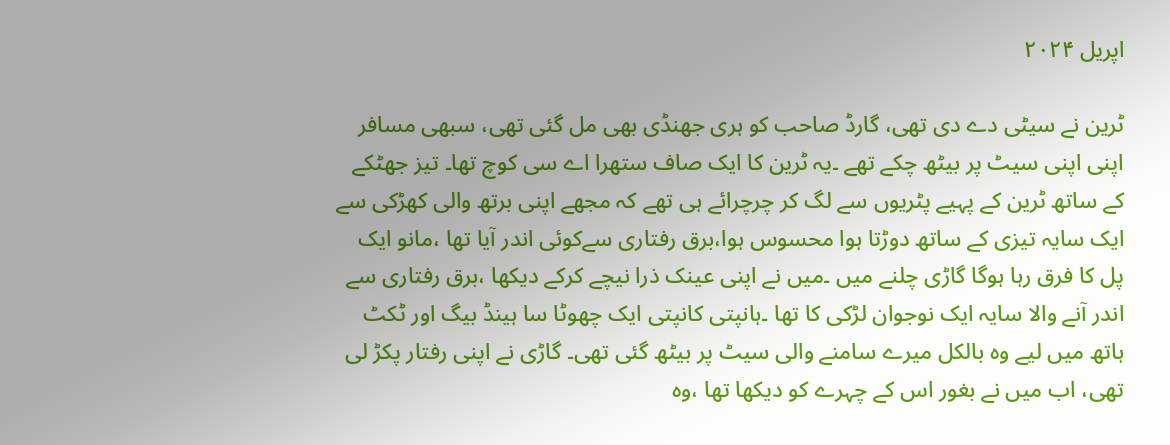اپریل ۲۰۲۴

ٹرین نے سیٹی دے دی تھی، گارڈ صاحب کو ہری جھنڈی بھی مل گئی تھی، سبھی مسافر اپنی اپنی سیٹ پر بیٹھ چکے تھے ۔یہ ٹرین کا ایک صاف ستھرا اے سی کوچ تھا۔ تیز جھٹکے کے ساتھ ٹرین کے پہیے پٹریوں سے لگ کر چرچرائے ہی تھے کہ مجھے اپنی برتھ والی کھڑکی سے ایک سایہ تیزی کے ساتھ دوڑتا ہوا محسوس ہوا،برق رفتاری سےکوئی اندر آیا تھا ،مانو ایک پل کا فرق رہا ہوگا گاڑی چلنے میں ۔میں نے اپنی عینک ذرا نیچے کرکے دیکھا ،برق رفتاری سے اندر آنے والا سایہ ایک نوجوان لڑکی کا تھا ۔ہانپتی کانپتی ایک چھوٹا سا ہینڈ بیگ اور ٹکٹ ہاتھ میں لیے وہ بالکل میرے سامنے والی سیٹ پر بیٹھ گئی تھی۔ گاڑی نے اپنی رفتار پکڑ لی تھی، اب میں نے بغور اس کے چہرے کو دیکھا تھا ،وہ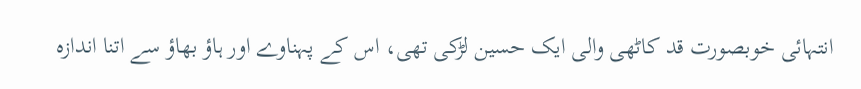انتہائی خوبصورت قد کاٹھی والی ایک حسین لڑکی تھی، اس کے پہناوے اور ہاؤ بھاؤ سے اتنا اندازہ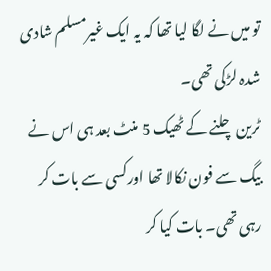تو میں نے لگا لیا تھا کہ یہ ایک غیرمسلم شادی شدہ لڑکی تھی۔
ٹرین چلنے کے ٹھیک 5 منٹ بعد ہی اس نے بیگ سے فون نکالا تھا اورکسی سے بات کر رہی تھی۔ بات کیا کر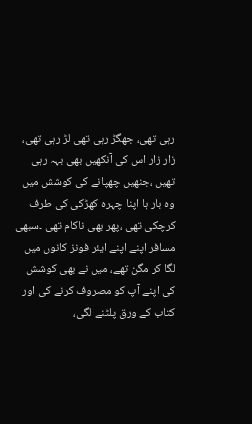رہی تھی، جھگڑ رہی تھی لڑ رہی تھی، زار زار اس کی آنکھیں بھی بہہ رہی تھیں ،جنھیں چھپانے کی کوشش میں وہ بار ہا اپنا چہرہ کھڑکی کی طرف کرچکی تھی ،پھر بھی ناکام تھی ۔سبھی مسافر اپنے اپنے ایئر فونز کانوں میں لگا کر مگن تھے، میں نے بھی کوشش کی اپنے آپ کو مصروف کرنے کی اور کتاب کے ورق پلٹنے لگی،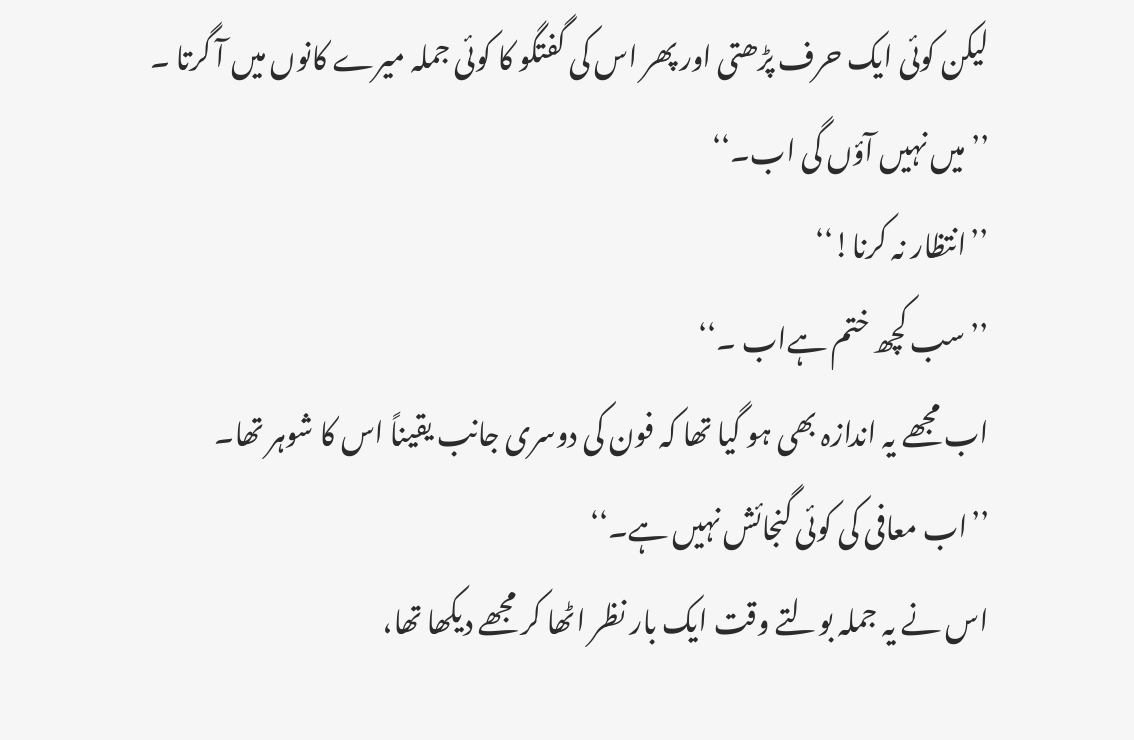لیکن کوئی ایک حرف پڑھتی اور پھر اس کی گفتگو کا کوئی جملہ میرے کانوں میں آ گرتا ۔
’’میں نہیں آؤں گی اب۔‘‘
’’انتظار نہ کرنا!‘‘
’’سب کچھ ختم ہےاب ۔‘‘
اب مجھے یہ اندازہ بھی ہو گیا تھا کہ فون کی دوسری جانب یقیناً اس کا شوہر تھا۔
’’اب معافی کی کوئی گنجائش نہیں ہے۔‘‘
اس نے یہ جملہ بولتے وقت ایک بار نظر اٹھا کر مجھے دیکھا تھا،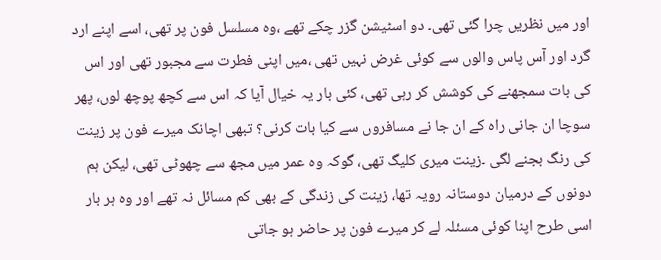اور میں نظریں چرا گئی تھی۔ دو اسٹیشن گزر چکے تھے ،وہ مسلسل فون پر تھی، اسے اپنے ارد گرد اور آس پاس والوں سے کوئی غرض نہیں تھی ،میں اپنی فطرت سے مجبور تھی اور اس کی بات سمجھنے کی کوشش کر رہی تھی، کئی بار یہ خیال آیا کہ اس سے کچھ پوچھ لوں، پھر سوچا ان جانی راہ کے ان جا نے مسافروں سے کیا بات کرنی؟ تبھی اچانک میرے فون پر زینت کی رنگ بجنے لگی ۔زینت میری کلیگ تھی، گوکہ وہ عمر میں مجھ سے چھوٹی تھی، لیکن ہم دونوں کے درمیان دوستانہ رویہ تھا، زینت کی زندگی کے بھی کم مسائل نہ تھے اور وہ ہر بار اسی طرح اپنا کوئی مسئلہ لے کر میرے فون پر حاضر ہو جاتی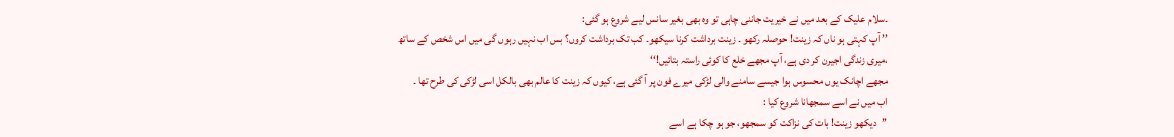۔سلام علیک کے بعد میں نے خیریت جاننی چاہی تو وہ بھی بغیر سانس لیے شروع ہو گئی:
’’ آپ کہتی ہو ناں کہ زینت! حوصلہ رکھو ۔ زینت برداشت کرنا سیکھو۔ کب تک برداشت کروں؟ بس اب نہیں رہوں گی میں اس شخص کے ساتھ ،میری زندگی اجیرن کر دی ہے، آپ مجھے خلع کا کوئی راستہ بتائیں!‘‘
مجھے اچانک یوں محسوس ہوا جیسے سامنے والی لڑکی میرے فون پر آ گئی ہے، کیوں کہ زینت کا عالم بھی بالکل اسی لڑکی کی طرح تھا ۔
اب میں نے اسے سمجھانا شروع کیا :
’’دیکھو زینت! بات کی نزاکت کو سمجھو، جو ہو چکا ہے اسے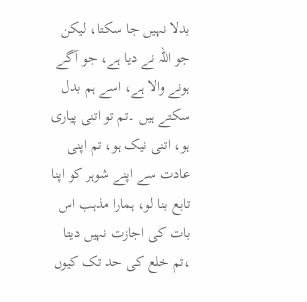بدلا نہیں جا سکتا، لیکن جو اللہ نے دیا ہے، جو آگے ہونے والا ہے، اسے ہم بدل سکتے ہیں ۔تم تو اتنی پیاری ہو، اتنی نیک ہو، تم اپنی عادت سے اپنے شوہر کو اپنا تابع بنا لو، ہمارا مذہب اس بات کی اجازت نہیں دیتا ،تم خلع کی حد تک کیوں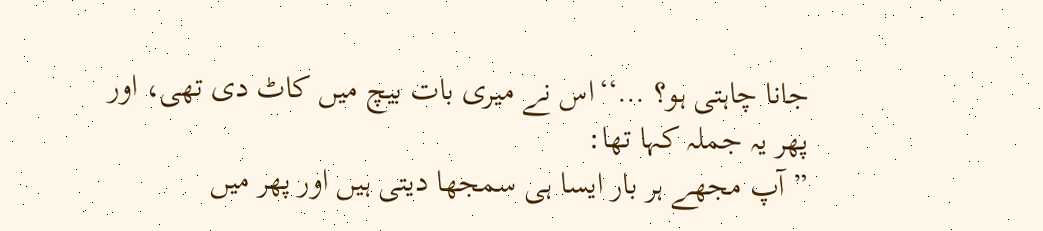جانا چاہتی ہو؟ …‘‘اس نے میری بات بیچ میں کاٹ دی تھی، اور پھر یہ جملہ کہا تھا:
” آپ مجھے ہر بار ایسا ہی سمجھا دیتی ہیں اور پھر میں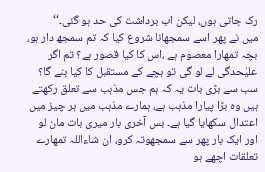رک جاتی ہوں، لیکن اب برداشت کی حد ہو گئی۔‘‘
میں نے پھر اسے سمجھانا شروع کیا کہ تم سمجھ دار ہو، بچہ تمھارا معصوم ہے ،اس کا کیا قصور ہے؟ تم اگر علیٰحدگی لے لو گی تو بچے کے مستقبل کا کیا بنے گا؟ سب سے بڑی بات یہ کہ ہم جس مذہب سے تعلق رکھتے ہیں وہ بڑا پیارا مذہب ہے، ہمارے مذہب میں ہر چیز میں اعتدال سکھایا گیا ہے۔ بس آخری بار میری بات مان لو اور ایک بار پھر سے سمجھوتہ کرو، ان شاءاللہ تمھارے تعلقات اچھے ہو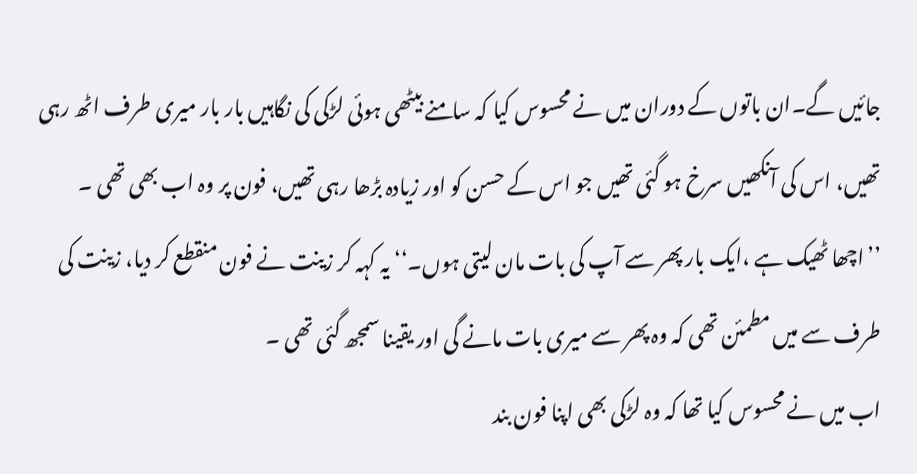جائیں گے۔ان باتوں کے دوران میں نے محسوس کیا کہ سامنے بیٹھی ہوئی لڑکی کی نگاہیں بار بار میری طرف اٹھ رہی تھیں، اس کی آنکھیں سرخ ہو گئی تھیں جو اس کے حسن کو اور زیادہ بڑھا رہی تھیں، فون پر وہ اب بھی تھی ۔
’’اچھا ٹھیک ہے ،ایک بار پھر سے آپ کی بات مان لیتی ہوں۔‘‘ یہ کہہ کر زینت نے فون منقطع کر دیا، زینت کی طرف سے میں مطمئن تھی کہ وہ پھر سے میری بات مانے گی اور یقینا سمجھ گئی تھی ۔
اب میں نے محسوس کیا تھا کہ وہ لڑکی بھی اپنا فون بند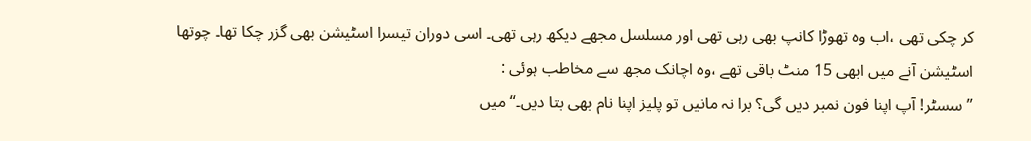کر چکی تھی ،اب وہ تھوڑا کانپ بھی رہی تھی اور مسلسل مجھے دیکھ رہی تھی۔ اسی دوران تیسرا اسٹیشن بھی گزر چکا تھا۔ چوتھا اسٹیشن آنے میں ابھی 15 منٹ باقی تھے ،وہ اچانک مجھ سے مخاطب ہوئی :
’’سسٹر! آپ اپنا فون نمبر دیں گی؟ برا نہ مانیں تو پلیز اپنا نام بھی بتا دیں۔‘‘ میں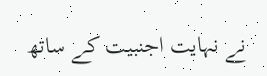نے نہایت اجنبیت کے ساتھ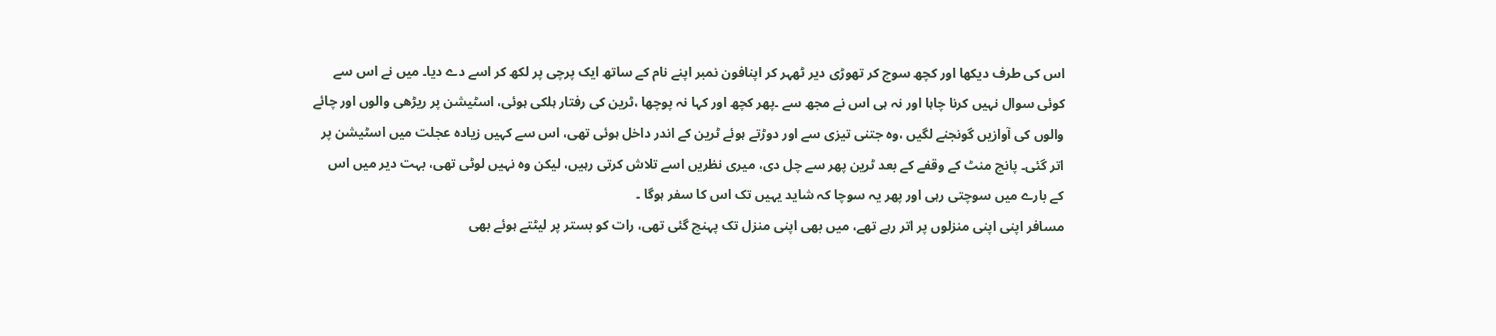اس کی طرف دیکھا اور کچھ سوچ کر تھوڑی دیر ٹھہر کر اپنافون نمبر اپنے نام کے ساتھ ایک پرچی پر لکھ کر اسے دے دیا۔ میں نے اس سے کوئی سوال نہیں کرنا چاہا اور نہ ہی اس نے مجھ سے ۔پھر کچھ اور کہا نہ پوچھا ،ٹرین کی رفتار ہلکی ہوئی، اسٹیشن پر ریڑھی والوں اور چائے والوں کی آوازیں گونجنے لگیں ،وہ جتنی تیزی سے اور دوڑتے ہوئے ٹرین کے اندر داخل ہوئی تھی، اس سے کہیں زیادہ عجلت میں اسٹیشن پر اتر گئی۔ پانچ منٹ کے وقفے کے بعد ٹرین پھر سے چل دی، میری نظریں اسے تلاش کرتی رہیں، لیکن وہ نہیں لوٹی تھی، بہت دیر میں اس کے بارے میں سوچتی رہی اور پھر یہ سوچا کہ شاید یہیں تک اس کا سفر ہوگا ۔
مسافر اپنی اپنی منزلوں پر اتر رہے تھے، میں بھی اپنی منزل تک پہنچ گئی تھی، رات کو بستر پر لیٹتے ہوئے بھی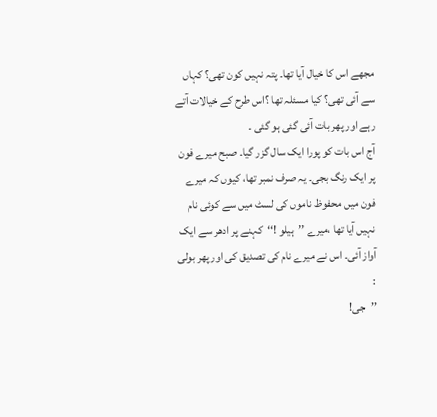مجھے اس کا خیال آیا تھا۔ پتہ نہیں کون تھی؟ کہاں سے آئی تھی؟ کیا مسئلہ تھا ؟اس طرح کے خیالات آتے رہے اور پھر بات آئی گئی ہو گئی ۔
آج اس بات کو پورا ایک سال گزر گیا۔ صبح میرے فون پر ایک رنگ بجی۔ یہ صرف نمبر تھا، کیوں کہ میرے فون میں محفوظ ناموں کی لسٹ میں سے کوئی نام نہیں آیا تھا ،میرے ’’ہیلو !‘‘کہنے پر ادھر سے ایک آواز آئی۔ اس نے میرے نام کی تصدیق کی اور پھر بولی :
’’جی!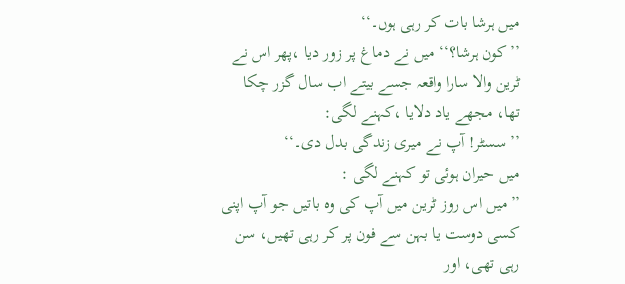میں ہرشا بات کر رہی ہوں۔‘‘
’’کون ہرشا؟‘‘ میں نے دماغ پر زور دیا ،پھر اس نے ٹرین والا سارا واقعہ جسے بیتے اب سال گزر چکا تھا، مجھے یاد دلایا ،کہنے لگی:
’’ سسٹر! آپ نے میری زندگی بدل دی۔‘‘
میں حیران ہوئی تو کہنے لگی :
’’میں اس روز ٹرین میں آپ کی وہ باتیں جو آپ اپنی کسی دوست یا بہن سے فون پر کر رہی تھیں، سن رہی تھی، اور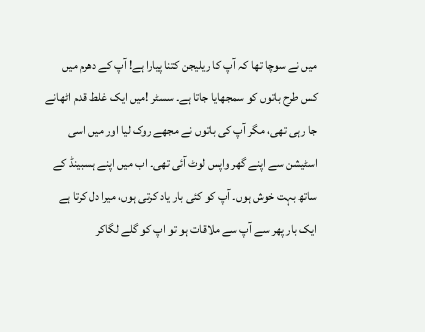میں نے سوچا تھا کہ آپ کا ریلیجن کتنا پیارا ہے! آپ کے دھرم میں کس طرح باتوں کو سمجھایا جاتا ہے۔ سسٹر !میں ایک غلط قدم اٹھانے جا رہی تھی، مگر آپ کی باتوں نے مجھے روک لیا اور میں اسی اسٹیشن سے اپنے گھر واپس لوٹ آئی تھی۔ اب میں اپنے ہسبینڈ کے ساتھ بہت خوش ہوں۔ آپ کو کئی بار یاد کرتی ہوں، میرا دل کرتا ہے ایک بار پھر سے آپ سے ملاقات ہو تو اپ کو گلے لگاکر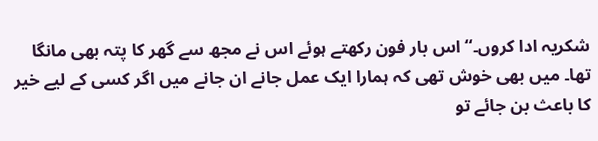شکریہ ادا کروں۔‘‘ اس بار فون رکھتے ہوئے اس نے مجھ سے گھر کا پتہ بھی مانگا تھا۔ میں بھی خوش تھی کہ ہمارا ایک عمل جانے ان جانے میں اگر کسی کے لیے خیر کا باعث بن جائے تو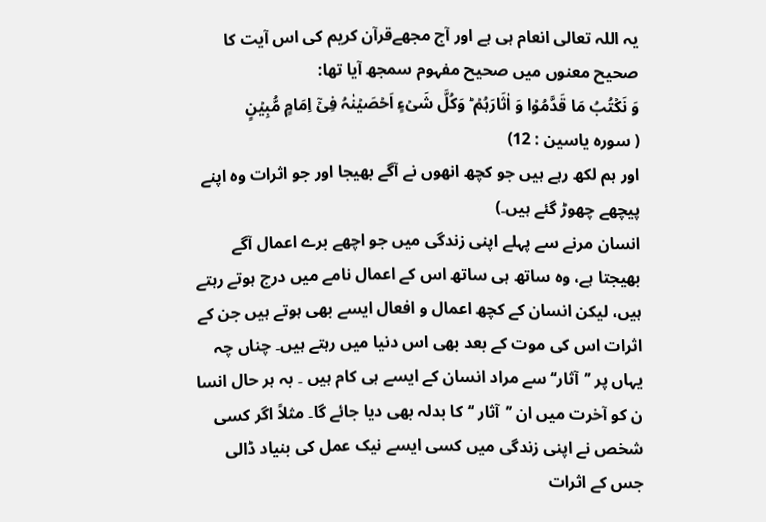یہ اللہ تعالی انعام ہی ہے اور آج مجھےقرآن کریم کی اس آیت کا صحیح معنوں میں صحیح مفہوم سمجھ آیا تھا:
وَ نَکۡتُبُ مَا قَدَّمُوۡا وَ اٰثَارَہُمۡ ؕ وَکُلَّ شَیۡءٍ اَحۡصَیۡنٰہُ فِیۡۤ اِمَامٍ مُّبِیۡنٍ
( سوره یاسین : 12)
اور ہم لکھ رہے ہیں جو کچھ انھوں نے آگے بھیجا اور جو اثرات وہ اپنے پیچھے چھوڑ گئے ہیں۔)
انسان مرنے سے پہلے اپنی زندگی میں جو اچھے برے اعمال آگے بھیجتا ہے، وہ ساتھ ہی ساتھ اس کے اعمال نامے میں درج ہوتے رہتے ہیں، لیکن انسان کے کچھ اعمال و افعال ایسے بھی ہوتے ہیں جن کے اثرات اس کی موت کے بعد بھی اس دنیا میں رہتے ہیں۔ چناں چہ یہاں پر ’’آثار‘‘سے مراد انسان کے ایسے ہی کام ہیں ۔ بہ ہر حال انسا ن کو آخرت میں ان ’’آثار ‘‘کا بدلہ بھی دیا جائے گا۔ مثلاً اگر کسی شخص نے اپنی زندگی میں کسی ایسے نیک عمل کی بنیاد ڈالی جس کے اثرات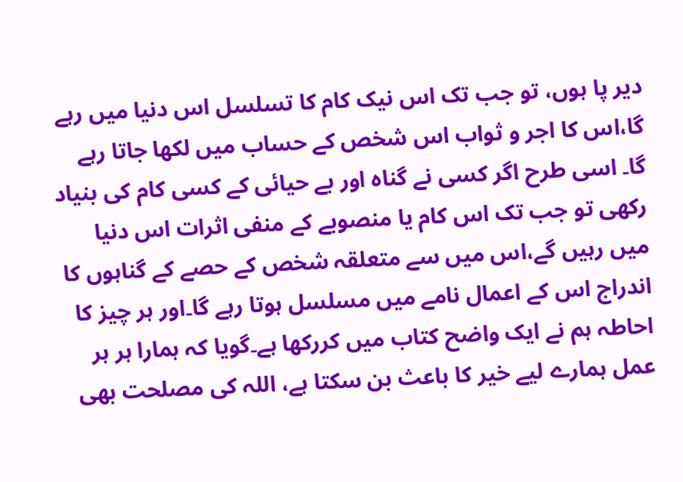دیر پا ہوں، تو جب تک اس نیک کام کا تسلسل اس دنیا میں رہے گا،اس کا اجر و ثواب اس شخص کے حساب میں لکھا جاتا رہے گا۔ اسی طرح اگر کسی نے گناہ اور بے حیائی کے کسی کام کی بنیاد رکھی تو جب تک اس کام یا منصوبے کے منفی اثرات اس دنیا میں رہیں گے،اس میں سے متعلقہ شخص کے حصے کے گناہوں کا اندراج اس کے اعمال نامے میں مسلسل ہوتا رہے گا۔اور ہر چیز کا احاطہ ہم نے ایک واضح کتاب میں کررکھا ہے۔گویا کہ ہمارا ہر ہر عمل ہمارے لیے خیر کا باعث بن سکتا ہے، اللہ کی مصلحت بھی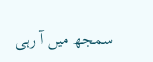سمجھ میں آ رہی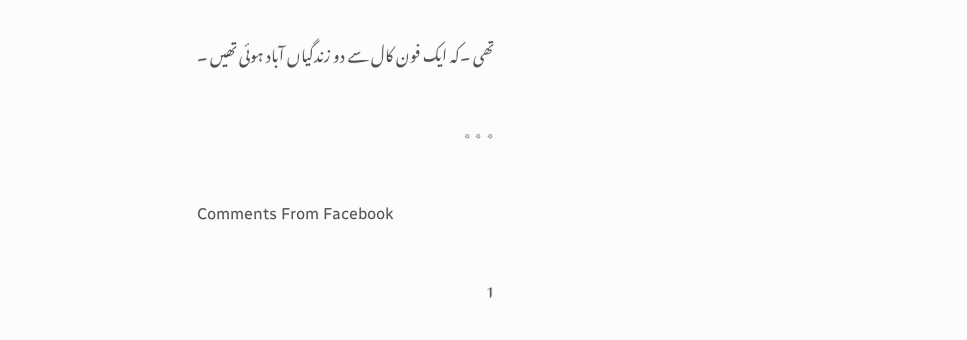تھی ۔کہ ایک فون کال سے دو زندگیاں آباد ہوئی تھیں ۔

٭ ٭ ٭

Comments From Facebook

1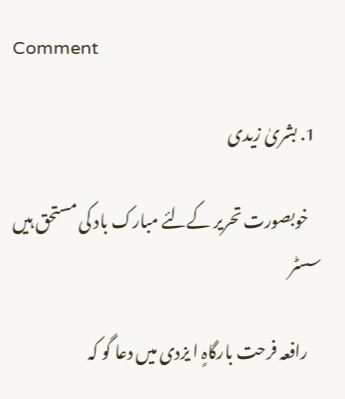Comment

  1. بشریٰ زیدی

    خوبصورت تحریر کےلئے مبارک باد کی مستحق ہیں سسٹر

    رافعہ فرحت بارگاہٍ ا یزدی میں دعا گو کہ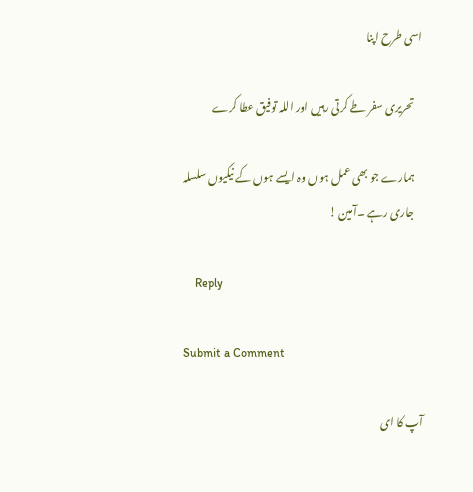اسی طرح اپنا

    تحریری سفر طے کرتی رہیں اور اللہ توفیق عطا کرے

    ہمارے جو بھی عمل ہوں وہ ایسے ہوں کے نیکیوں سلسلہ
    جاری رہے ۔آمین !

    Reply

Submit a Comment

آپ کا ای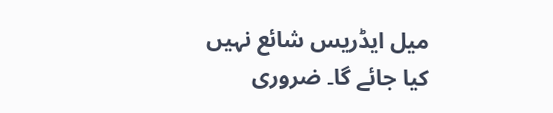میل ایڈریس شائع نہیں کیا جائے گا۔ ضروری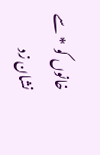خانوں کو * سے نشان زد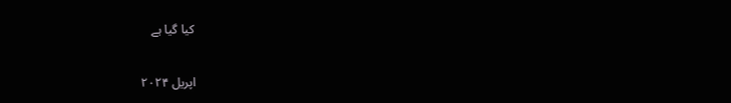کیا گیا ہے

اپریل ۲۰۲۴